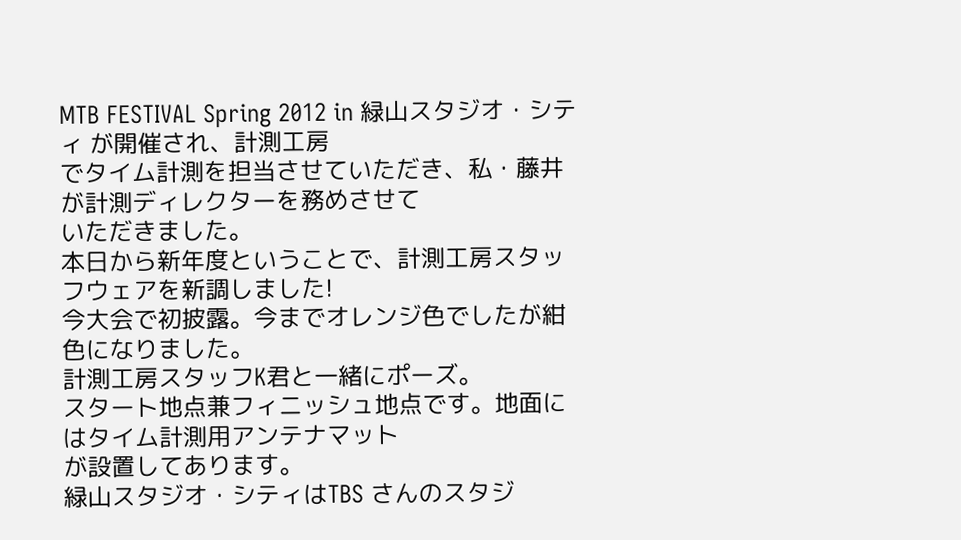MTB FESTIVAL Spring 2012 in 緑山スタジオ・シティ が開催され、計測工房
でタイム計測を担当させていただき、私・藤井が計測ディレクターを務めさせて
いただきました。
本日から新年度ということで、計測工房スタッフウェアを新調しました!
今大会で初披露。今までオレンジ色でしたが紺色になりました。
計測工房スタッフK君と一緒にポーズ。
スタート地点兼フィニッシュ地点です。地面にはタイム計測用アンテナマット
が設置してあります。
緑山スタジオ・シティはTBS さんのスタジ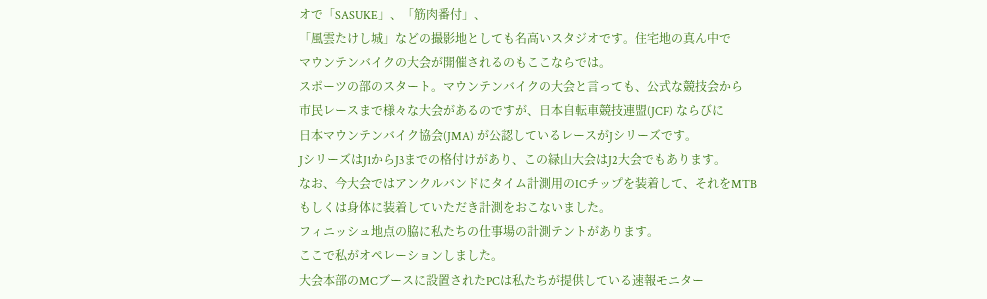オで「SASUKE」、「筋肉番付」、
「風雲たけし城」などの撮影地としても名高いスタジオです。住宅地の真ん中で
マウンテンバイクの大会が開催されるのもここならでは。
スポーツの部のスタート。マウンテンバイクの大会と言っても、公式な競技会から
市民レースまで様々な大会があるのですが、日本自転車競技連盟(JCF) ならびに
日本マウンテンバイク協会(JMA) が公認しているレースがJシリーズです。
JシリーズはJ1からJ3までの格付けがあり、この緑山大会はJ2大会でもあります。
なお、今大会ではアンクルバンドにタイム計測用のICチップを装着して、それをMTB
もしくは身体に装着していただき計測をおこないました。
フィニッシュ地点の脇に私たちの仕事場の計測テントがあります。
ここで私がオペレーションしました。
大会本部のMCブースに設置されたPCは私たちが提供している速報モニター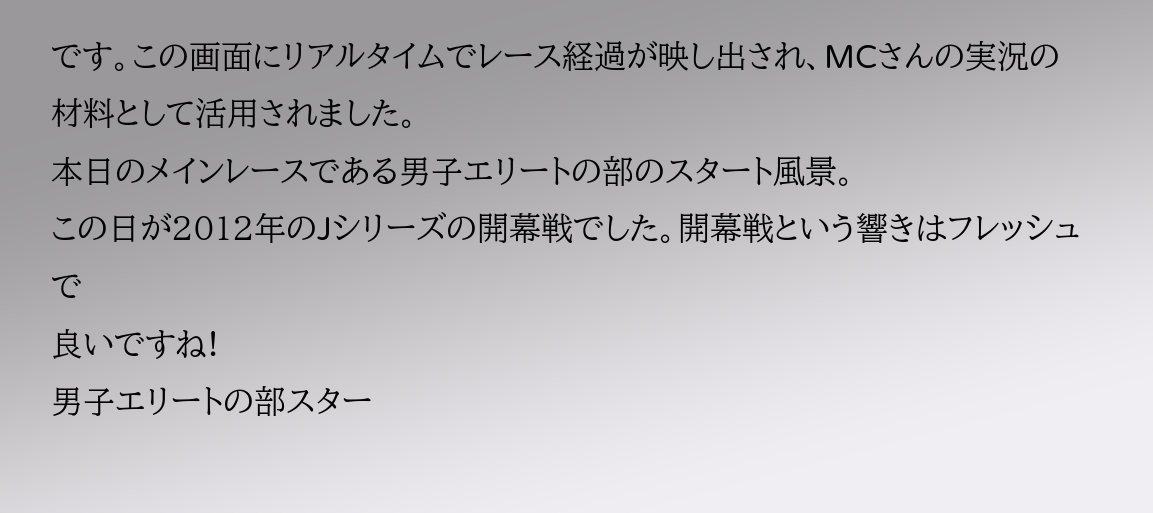です。この画面にリアルタイムでレース経過が映し出され、MCさんの実況の
材料として活用されました。
本日のメインレースである男子エリートの部のスタート風景。
この日が2012年のJシリーズの開幕戦でした。開幕戦という響きはフレッシュで
良いですね!
男子エリートの部スター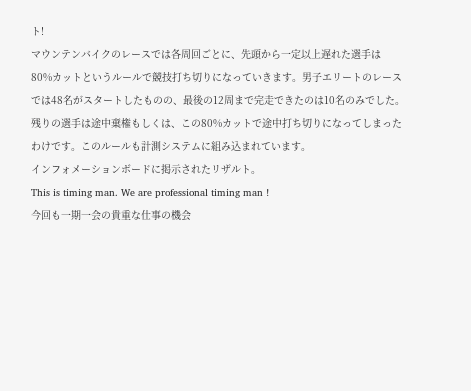ト!
マウンテンバイクのレースでは各周回ごとに、先頭から一定以上遅れた選手は
80%カットというルールで競技打ち切りになっていきます。男子エリートのレース
では48名がスタートしたものの、最後の12周まで完走できたのは10名のみでした。
残りの選手は途中棄権もしくは、この80%カットで途中打ち切りになってしまった
わけです。このルールも計測システムに組み込まれています。
インフォメーションボードに掲示されたリザルト。
This is timing man. We are professional timing man !
今回も一期一会の貴重な仕事の機会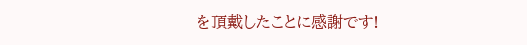を頂戴したことに感謝です!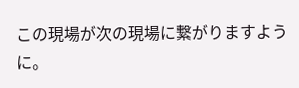この現場が次の現場に繋がりますように。